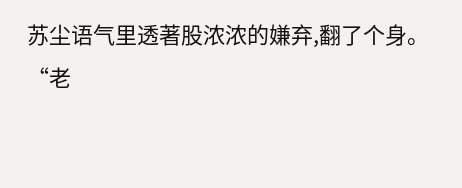苏尘语气里透著股浓浓的嫌弃,翻了个身。
“老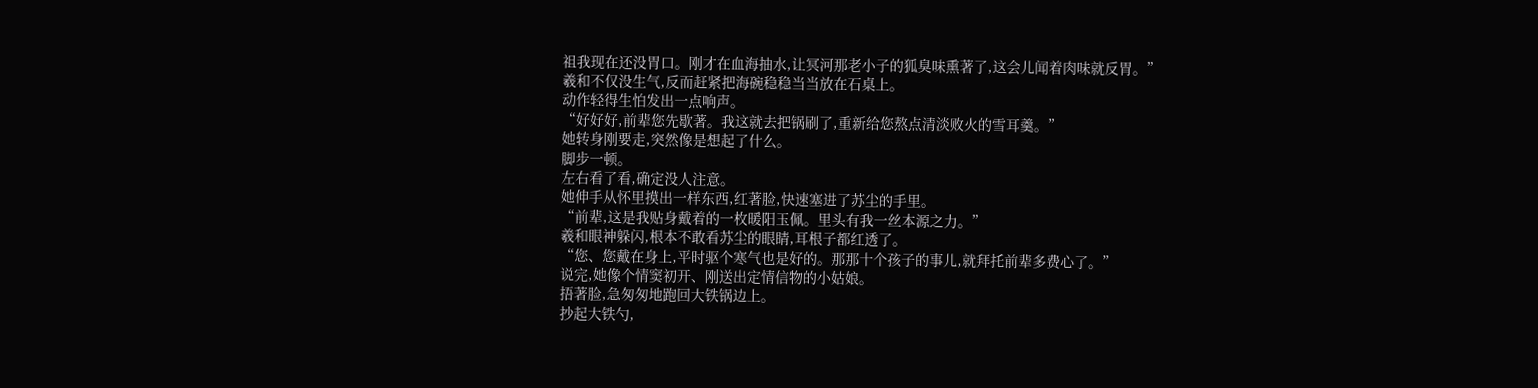祖我现在还没胃口。刚才在血海抽水,让冥河那老小子的狐臭味熏著了,这会儿闻着肉味就反胃。”
羲和不仅没生气,反而赶紧把海碗稳稳当当放在石桌上。
动作轻得生怕发出一点响声。
“好好好,前辈您先歇著。我这就去把锅刷了,重新给您熬点清淡败火的雪耳羹。”
她转身刚要走,突然像是想起了什么。
脚步一顿。
左右看了看,确定没人注意。
她伸手从怀里摸出一样东西,红著脸,快速塞进了苏尘的手里。
“前辈,这是我贴身戴着的一枚暖阳玉佩。里头有我一丝本源之力。”
羲和眼神躲闪,根本不敢看苏尘的眼睛,耳根子都红透了。
“您、您戴在身上,平时驱个寒气也是好的。那那十个孩子的事儿,就拜托前辈多费心了。”
说完,她像个情窦初开、刚送出定情信物的小姑娘。
捂著脸,急匆匆地跑回大铁锅边上。
抄起大铁勺,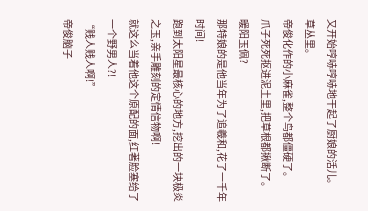又开始哼哧哼哧地干起了厨娘的活儿。
草丛里。
帝俊化作的小麻雀,整个鸟都僵硬了。
爪子死死抠进泥土里,把草根都揪断了。
暖阳玉佩?
那特娘的是他当年为了追羲和,花了一千年时间!
跑到太阳星最核心的地方,挖出的一块极炎之玉,亲手雕刻的定情信物啊!
就这么当着他这个原配的面,红著脸塞给了一个野男人?!
“贱人贱人啊!”
帝俊脑子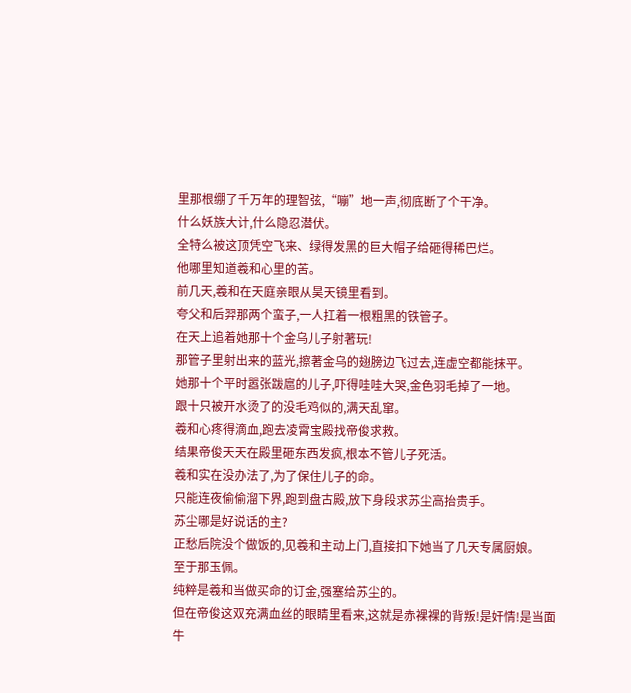里那根绷了千万年的理智弦,“嘣”地一声,彻底断了个干净。
什么妖族大计,什么隐忍潜伏。
全特么被这顶凭空飞来、绿得发黑的巨大帽子给砸得稀巴烂。
他哪里知道羲和心里的苦。
前几天,羲和在天庭亲眼从昊天镜里看到。
夸父和后羿那两个蛮子,一人扛着一根粗黑的铁管子。
在天上追着她那十个金乌儿子射著玩!
那管子里射出来的蓝光,擦著金乌的翅膀边飞过去,连虚空都能抹平。
她那十个平时嚣张跋扈的儿子,吓得哇哇大哭,金色羽毛掉了一地。
跟十只被开水烫了的没毛鸡似的,满天乱窜。
羲和心疼得滴血,跑去凌霄宝殿找帝俊求救。
结果帝俊天天在殿里砸东西发疯,根本不管儿子死活。
羲和实在没办法了,为了保住儿子的命。
只能连夜偷偷溜下界,跑到盘古殿,放下身段求苏尘高抬贵手。
苏尘哪是好说话的主?
正愁后院没个做饭的,见羲和主动上门,直接扣下她当了几天专属厨娘。
至于那玉佩。
纯粹是羲和当做买命的订金,强塞给苏尘的。
但在帝俊这双充满血丝的眼睛里看来,这就是赤裸裸的背叛!是奸情!是当面牛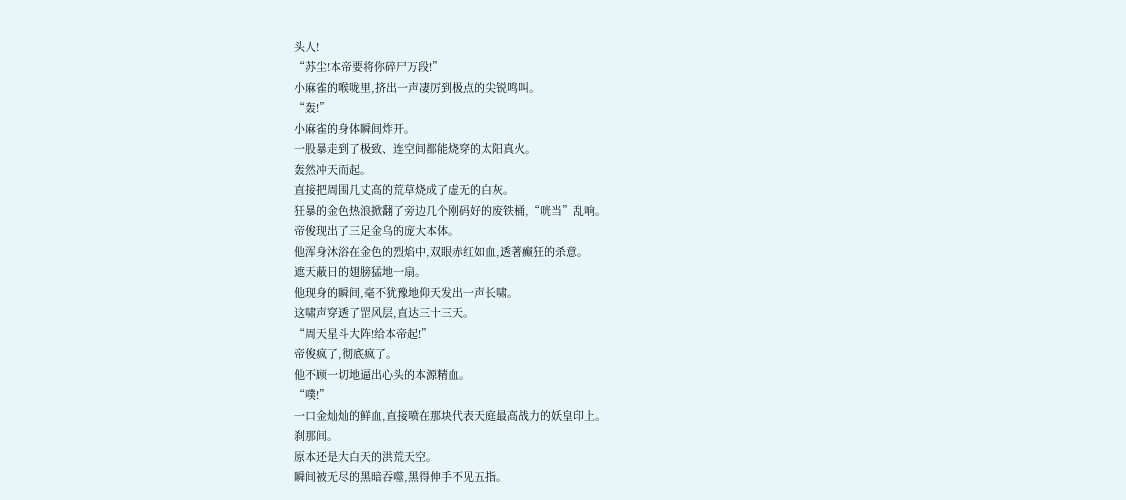头人!
“苏尘!本帝要将你碎尸万段!”
小麻雀的喉咙里,挤出一声凄厉到极点的尖锐鸣叫。
“轰!”
小麻雀的身体瞬间炸开。
一股暴走到了极致、连空间都能烧穿的太阳真火。
轰然冲天而起。
直接把周围几丈高的荒草烧成了虚无的白灰。
狂暴的金色热浪掀翻了旁边几个刚码好的废铁桶,“咣当”乱响。
帝俊现出了三足金乌的庞大本体。
他浑身沐浴在金色的烈焰中,双眼赤红如血,透著癫狂的杀意。
遮天蔽日的翅膀猛地一扇。
他现身的瞬间,毫不犹豫地仰天发出一声长啸。
这啸声穿透了罡风层,直达三十三天。
“周天星斗大阵!给本帝起!”
帝俊疯了,彻底疯了。
他不顾一切地逼出心头的本源精血。
“噗!”
一口金灿灿的鲜血,直接喷在那块代表天庭最高战力的妖皇印上。
刹那间。
原本还是大白天的洪荒天空。
瞬间被无尽的黑暗吞噬,黑得伸手不见五指。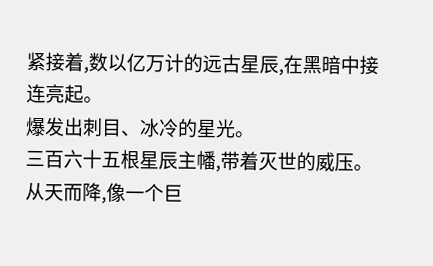紧接着,数以亿万计的远古星辰,在黑暗中接连亮起。
爆发出刺目、冰冷的星光。
三百六十五根星辰主幡,带着灭世的威压。
从天而降,像一个巨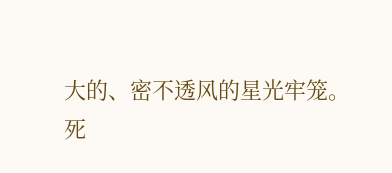大的、密不透风的星光牢笼。
死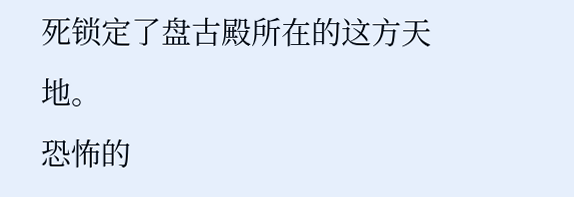死锁定了盘古殿所在的这方天地。
恐怖的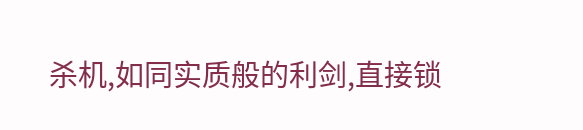杀机,如同实质般的利剑,直接锁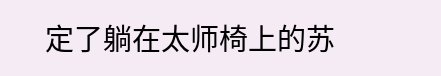定了躺在太师椅上的苏